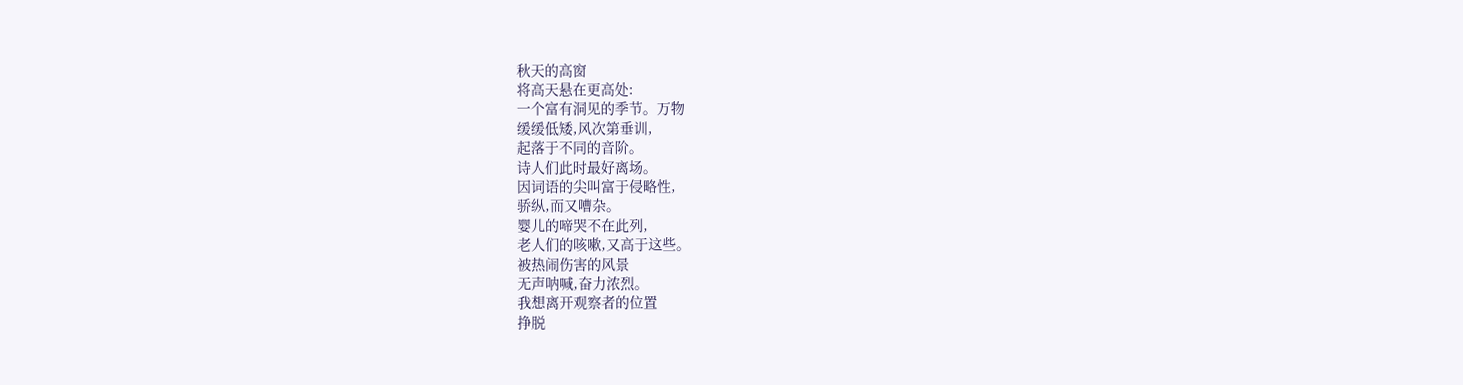秋天的高窗
将高天悬在更高处:
一个富有洞见的季节。万物
缓缓低矮,风次第垂训,
起落于不同的音阶。
诗人们此时最好离场。
因词语的尖叫富于侵略性,
骄纵,而又嘈杂。
婴儿的啼哭不在此列,
老人们的咳嗽,又高于这些。
被热闹伤害的风景
无声呐喊,奋力浓烈。
我想离开观察者的位置
挣脱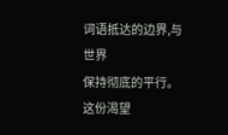词语抵达的边界,与世界
保持彻底的平行。这份渴望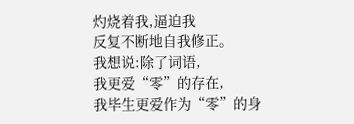灼烧着我,逼迫我
反复不断地自我修正。
我想说:除了词语,
我更爱“零”的存在,
我毕生更爱作为“零”的身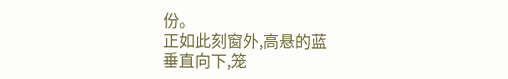份。
正如此刻窗外,高悬的蓝
垂直向下,笼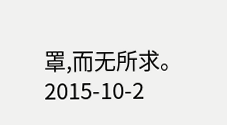罩,而无所求。
2015-10-2